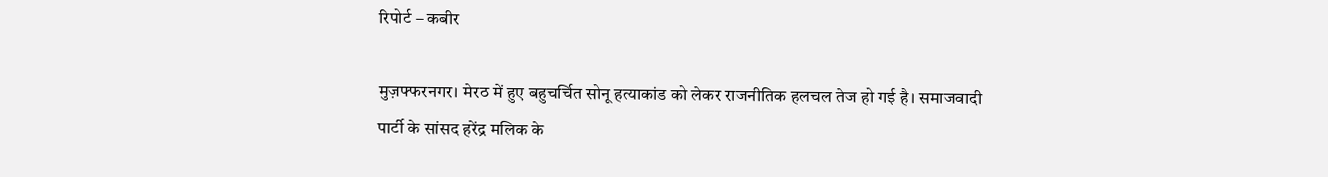रिपोर्ट – कबीर

मुज़फ्फरनगर। मेरठ में हुए बहुचर्चित सोनू हत्याकांड को लेकर राजनीतिक हलचल तेज हो गई है। समाजवादी पार्टी के सांसद हरेंद्र मलिक के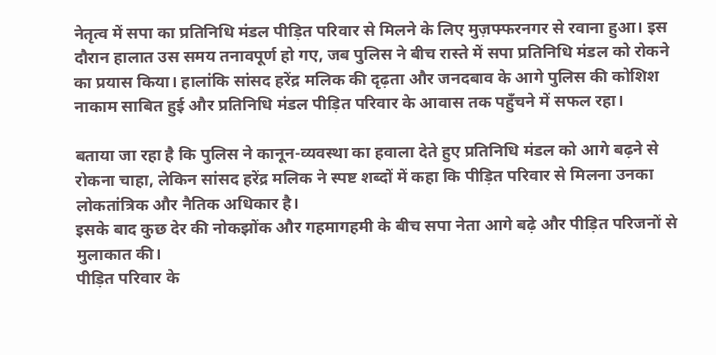नेतृत्व में सपा का प्रतिनिधि मंडल पीड़ित परिवार से मिलने के लिए मुज़फ्फरनगर से रवाना हुआ। इस दौरान हालात उस समय तनावपूर्ण हो गए, जब पुलिस ने बीच रास्ते में सपा प्रतिनिधि मंडल को रोकने का प्रयास किया। हालांकि सांसद हरेंद्र मलिक की दृढ़ता और जनदबाव के आगे पुलिस की कोशिश नाकाम साबित हुई और प्रतिनिधि मंडल पीड़ित परिवार के आवास तक पहुँचने में सफल रहा।

बताया जा रहा है कि पुलिस ने कानून-व्यवस्था का हवाला देते हुए प्रतिनिधि मंडल को आगे बढ़ने से रोकना चाहा, लेकिन सांसद हरेंद्र मलिक ने स्पष्ट शब्दों में कहा कि पीड़ित परिवार से मिलना उनका लोकतांत्रिक और नैतिक अधिकार है।
इसके बाद कुछ देर की नोकझोंक और गहमागहमी के बीच सपा नेता आगे बढ़े और पीड़ित परिजनों से मुलाकात की।
पीड़ित परिवार के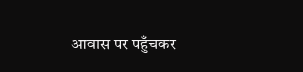आवास पर पहुँचकर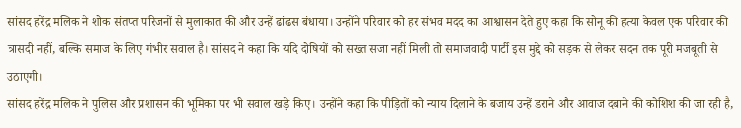सांसद हरेंद्र मलिक ने शोक संतप्त परिजनों से मुलाकात की और उन्हें ढांढस बंधाया। उन्होंने परिवार को हर संभव मदद का आश्वासन देते हुए कहा कि सोनू की हत्या केवल एक परिवार की त्रासदी नहीं, बल्कि समाज के लिए गंभीर सवाल है। सांसद ने कहा कि यदि दोषियों को सख्त सजा नहीं मिली तो समाजवादी पार्टी इस मुद्दे को सड़क से लेकर सदन तक पूरी मजबूती से उठाएगी।
सांसद हरेंद्र मलिक ने पुलिस और प्रशासन की भूमिका पर भी सवाल खड़े किए। उन्होंने कहा कि पीड़ितों को न्याय दिलाने के बजाय उन्हें डराने और आवाज दबाने की कोशिश की जा रही है,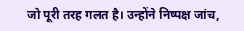जो पूरी तरह गलत है। उन्होंने निष्पक्ष जांच,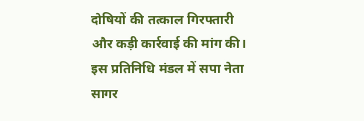दोषियों की तत्काल गिरफ्तारी और कड़ी कार्रवाई की मांग की।
इस प्रतिनिधि मंडल में सपा नेता सागर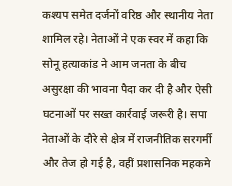कश्यप समेत दर्जनों वरिष्ठ और स्थानीय नेता शामिल रहे। नेताओं ने एक स्वर में कहा कि सोनू हत्याकांड ने आम जनता के बीच असुरक्षा की भावना पैदा कर दी है और ऐसी घटनाओं पर सख्त कार्रवाई जरूरी है। सपा नेताओं के दौरे से क्षेत्र में राजनीतिक सरगर्मी और तेज हो गई है, वहीं प्रशासनिक महकमे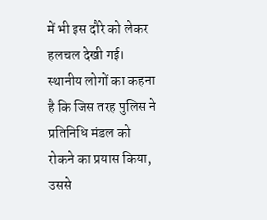में भी इस दौरे को लेकर हलचल देखी गई।
स्थानीय लोगों का कहना है कि जिस तरह पुलिस ने प्रतिनिधि मंडल को रोकने का प्रयास किया, उससे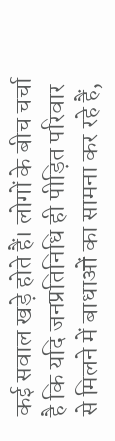कई सवाल खड़े होते हैं। लोगों के बीच चर्चा है कि यदि जनप्रतिनिधि ही पीड़ित परिवार से मिलने में बाधाओं का सामना कर रहे हैं,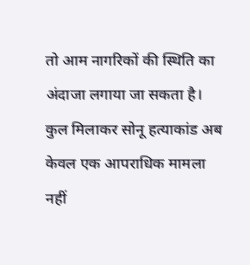तो आम नागरिकों की स्थिति का अंदाजा लगाया जा सकता है।
कुल मिलाकर सोनू हत्याकांड अब केवल एक आपराधिक मामला नहीं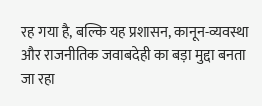रह गया है, बल्कि यह प्रशासन, कानून-व्यवस्था और राजनीतिक जवाबदेही का बड़ा मुद्दा बनता जा रहा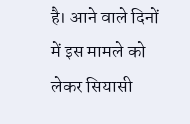है। आने वाले दिनों में इस मामले को लेकर सियासी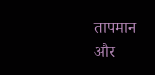तापमान और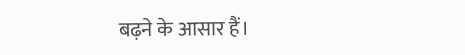बढ़ने के आसार हैं।